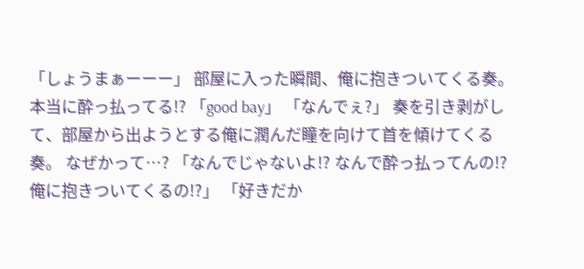「しょうまぁーーー」 部屋に入った瞬間、俺に抱きついてくる奏。 本当に酔っ払ってる!? 「good bay」 「なんでぇ?」 奏を引き剥がして、部屋から出ようとする俺に潤んだ瞳を向けて首を傾けてくる奏。 なぜかって…? 「なんでじゃないよ!? なんで酔っ払ってんの!? 俺に抱きついてくるの!?」 「好きだか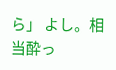ら」 よし。相当酔っ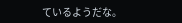ているようだな。